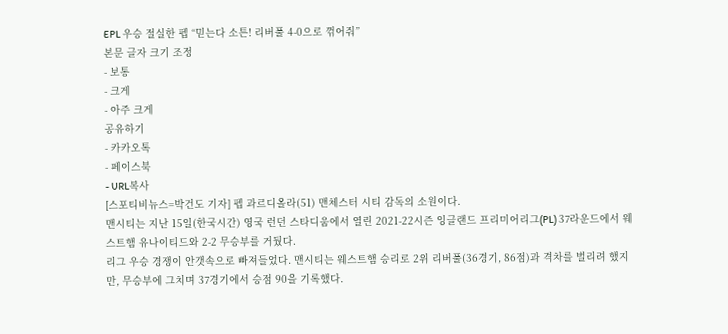EPL 우승 절실한 펩 “믿는다 소튼! 리버풀 4-0으로 꺾어줘”
본문 글자 크기 조정
- 보통
- 크게
- 아주 크게
공유하기
- 카카오톡
- 페이스북
- URL복사
[스포티비뉴스=박건도 기자] 펩 과르디올라(51) 맨체스터 시티 감독의 소원이다.
맨시티는 지난 15일(한국시간) 영국 런던 스타디움에서 열린 2021-22시즌 잉글랜드 프리미어리그(PL) 37라운드에서 웨스트햄 유나이티드와 2-2 무승부를 거뒀다.
리그 우승 경쟁이 안갯속으로 빠져들었다. 맨시티는 웨스트햄 승리로 2위 리버풀(36경기, 86점)과 격차를 벌리려 했지만, 무승부에 그치며 37경기에서 승점 90을 기록했다.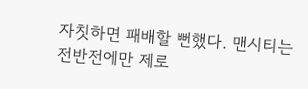자칫하면 패배할 뻔했다. 맨시티는 전반전에만 제로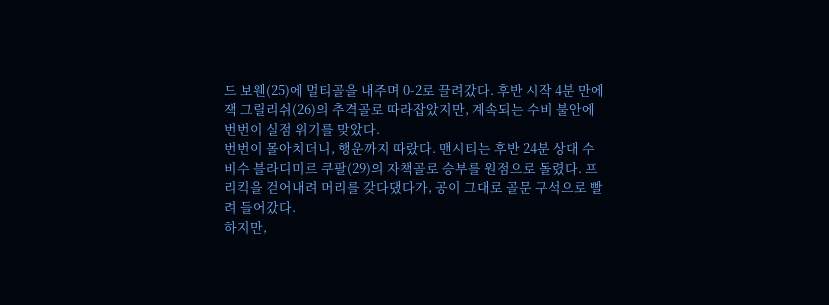드 보웬(25)에 멀티골을 내주며 0-2로 끌려갔다. 후반 시작 4분 만에 잭 그릴리쉬(26)의 추격골로 따라잡았지만, 계속되는 수비 불안에 번번이 실점 위기를 맞았다.
번번이 몰아치더니, 행운까지 따랐다. 맨시티는 후반 24분 상대 수비수 블라디미르 쿠팔(29)의 자책골로 승부를 원점으로 돌렸다. 프리킥을 걷어내려 머리를 갖다댔다가, 공이 그대로 골문 구석으로 빨려 들어갔다.
하지만,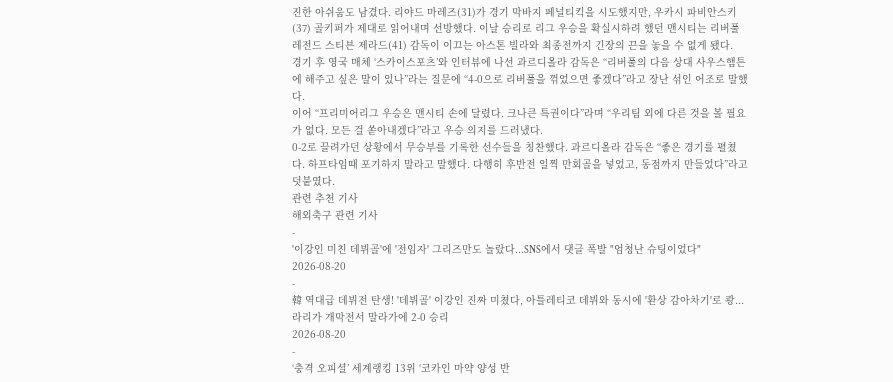진한 아쉬움도 남겼다. 리야드 마레즈(31)가 경기 막바지 페널티킥을 시도했지만, 우카시 파비안스키(37) 골키퍼가 제대로 읽어내며 선방했다. 이날 승리로 리그 우승을 확실시하려 했던 맨시티는 리버풀 레전드 스티븐 제라드(41) 감독이 이끄는 아스톤 빌라와 최종전까지 긴장의 끈을 놓을 수 없게 됐다.
경기 후 영국 매체 ‘스카이스포츠’와 인터뷰에 나선 과르디올라 감독은 “리버풀의 다음 상대 사우스햄튼에 해주고 싶은 말이 있나”라는 질문에 “4-0으로 리버풀을 꺾었으면 좋겠다”라고 장난 섞인 어조로 말했다.
이어 “프리미어리그 우승은 맨시티 손에 달렸다. 크나큰 특권이다”라며 “우리팀 외에 다른 것을 볼 필요가 없다. 모든 걸 쏟아내겠다”라고 우승 의지를 드러냈다.
0-2로 끌려가던 상황에서 무승부를 기록한 선수들을 칭찬했다. 과르디올라 감독은 “좋은 경기를 펼쳤다. 하프타임때 포기하지 말라고 말했다. 다행히 후반전 일찍 만회골을 넣었고, 동점까지 만들었다”라고 덧붙였다.
관련 추천 기사
해외축구 관련 기사
-
'이강인 미친 데뷔골'에 '전임자' 그리즈만도 놀랐다...SNS에서 댓글 폭발 "엄청난 슈팅이었다"
2026-08-20
-
韓 역대급 데뷔전 탄생! '데뷔골' 이강인 진짜 미쳤다, 아틀레티코 데뷔와 동시에 '환상 감아차기'로 쾅...라리가 개막전서 말라가에 2-0 승리
2026-08-20
-
‘충격 오피셜’ 세계랭킹 13위 ‘코카인 마약 양성 반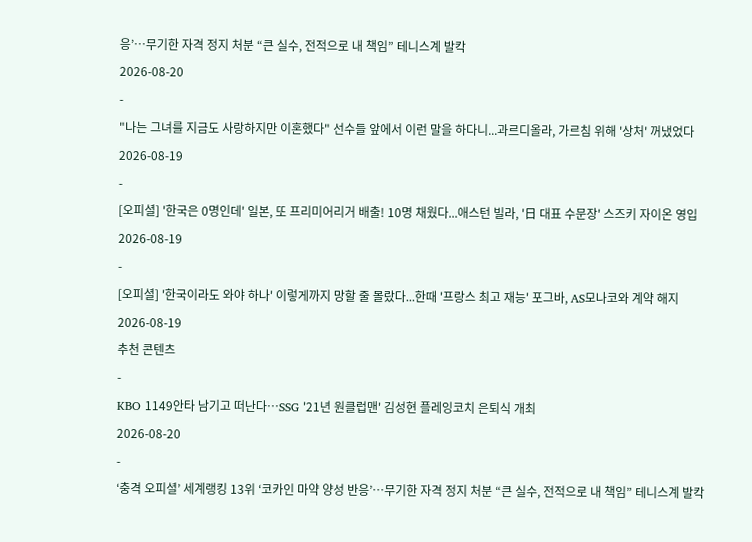응’…무기한 자격 정지 처분 “큰 실수, 전적으로 내 책임” 테니스계 발칵
2026-08-20
-
"나는 그녀를 지금도 사랑하지만 이혼했다" 선수들 앞에서 이런 말을 하다니...과르디올라, 가르침 위해 '상처' 꺼냈었다
2026-08-19
-
[오피셜] '한국은 0명인데' 일본, 또 프리미어리거 배출! 10명 채웠다...애스턴 빌라, '日 대표 수문장' 스즈키 자이온 영입
2026-08-19
-
[오피셜] '한국이라도 와야 하나' 이렇게까지 망할 줄 몰랐다...한때 '프랑스 최고 재능' 포그바, AS모나코와 계약 해지
2026-08-19
추천 콘텐츠
-
KBO 1149안타 남기고 떠난다…SSG '21년 원클럽맨' 김성현 플레잉코치 은퇴식 개최
2026-08-20
-
‘충격 오피셜’ 세계랭킹 13위 ‘코카인 마약 양성 반응’…무기한 자격 정지 처분 “큰 실수, 전적으로 내 책임” 테니스계 발칵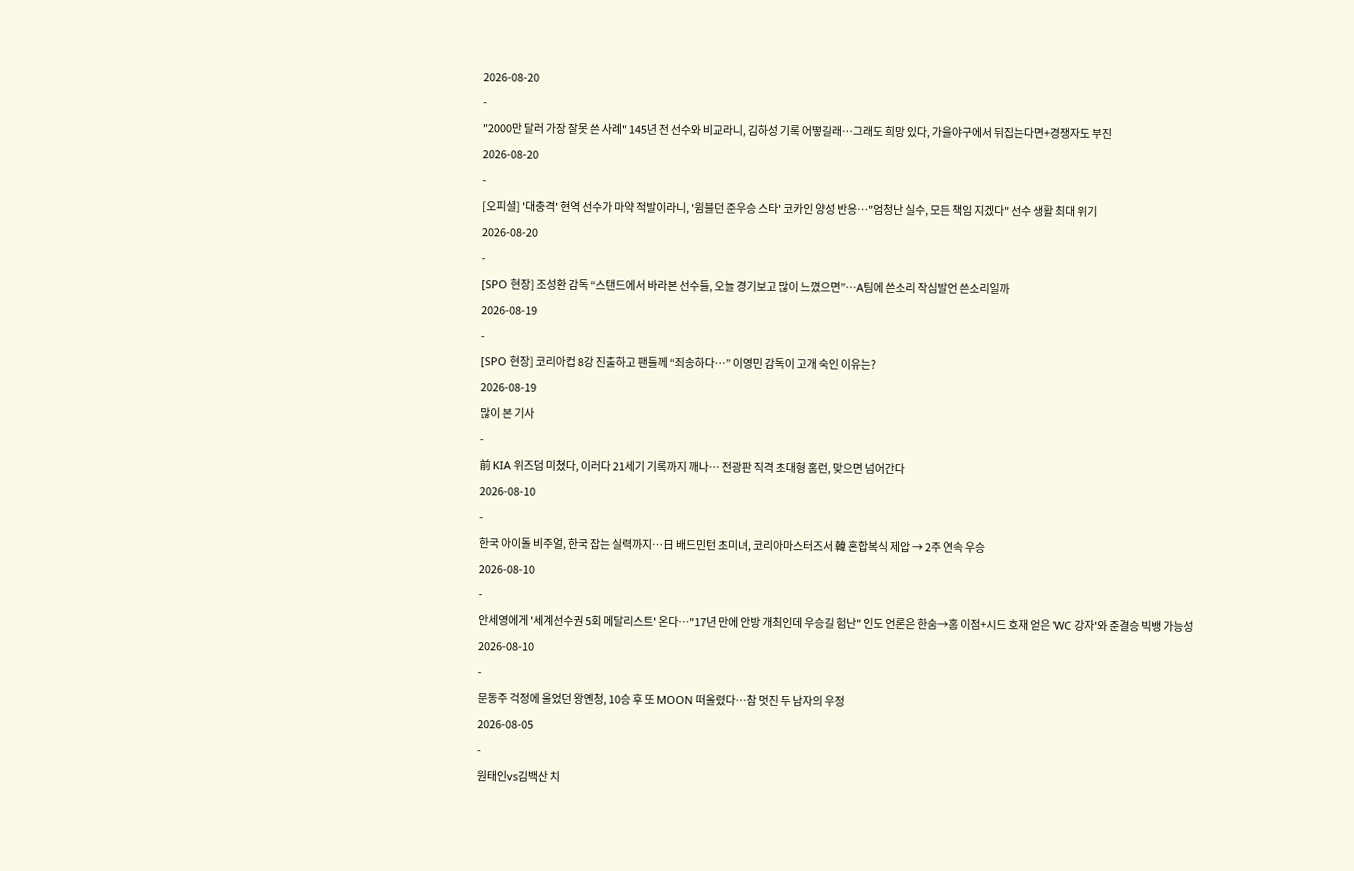2026-08-20
-
"2000만 달러 가장 잘못 쓴 사례" 145년 전 선수와 비교라니, 김하성 기록 어떻길래…그래도 희망 있다, 가을야구에서 뒤집는다면+경쟁자도 부진
2026-08-20
-
[오피셜] '대충격' 현역 선수가 마약 적발이라니, '윔블던 준우승 스타' 코카인 양성 반응…"엄청난 실수, 모든 책임 지겠다" 선수 생활 최대 위기
2026-08-20
-
[SPO 현장] 조성환 감독 “스탠드에서 바라본 선수들, 오늘 경기보고 많이 느꼈으면”…A팀에 쓴소리 작심발언 쓴소리일까
2026-08-19
-
[SPO 현장] 코리아컵 8강 진출하고 팬들께 “죄송하다…” 이영민 감독이 고개 숙인 이유는?
2026-08-19
많이 본 기사
-
前 KIA 위즈덤 미쳤다, 이러다 21세기 기록까지 깨나… 전광판 직격 초대형 홈런, 맞으면 넘어간다
2026-08-10
-
한국 아이돌 비주얼, 한국 잡는 실력까지…日 배드민턴 초미녀, 코리아마스터즈서 韓 혼합복식 제압 → 2주 연속 우승
2026-08-10
-
안세영에게 '세계선수권 5회 메달리스트' 온다…"17년 만에 안방 개최인데 우승길 험난" 인도 언론은 한숨→홈 이점+시드 호재 얻은 'WC 강자'와 준결승 빅뱅 가능성
2026-08-10
-
문동주 걱정에 울었던 왕옌청, 10승 후 또 MOON 떠올렸다…참 멋진 두 남자의 우정
2026-08-05
-
원태인vs김백산 치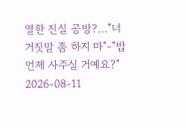열한 진실 공방?…"너 거짓말 좀 하지 마"-"밥 언제 사주실 거예요?"
2026-08-11